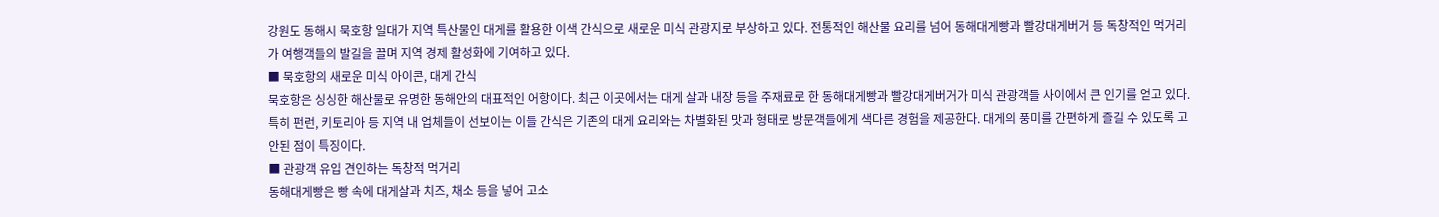강원도 동해시 묵호항 일대가 지역 특산물인 대게를 활용한 이색 간식으로 새로운 미식 관광지로 부상하고 있다. 전통적인 해산물 요리를 넘어 동해대게빵과 빨강대게버거 등 독창적인 먹거리가 여행객들의 발길을 끌며 지역 경제 활성화에 기여하고 있다.
■ 묵호항의 새로운 미식 아이콘, 대게 간식
묵호항은 싱싱한 해산물로 유명한 동해안의 대표적인 어항이다. 최근 이곳에서는 대게 살과 내장 등을 주재료로 한 동해대게빵과 빨강대게버거가 미식 관광객들 사이에서 큰 인기를 얻고 있다. 특히 펀런, 키토리아 등 지역 내 업체들이 선보이는 이들 간식은 기존의 대게 요리와는 차별화된 맛과 형태로 방문객들에게 색다른 경험을 제공한다. 대게의 풍미를 간편하게 즐길 수 있도록 고안된 점이 특징이다.
■ 관광객 유입 견인하는 독창적 먹거리
동해대게빵은 빵 속에 대게살과 치즈, 채소 등을 넣어 고소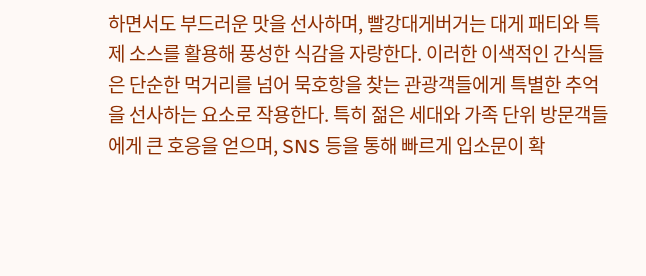하면서도 부드러운 맛을 선사하며, 빨강대게버거는 대게 패티와 특제 소스를 활용해 풍성한 식감을 자랑한다. 이러한 이색적인 간식들은 단순한 먹거리를 넘어 묵호항을 찾는 관광객들에게 특별한 추억을 선사하는 요소로 작용한다. 특히 젊은 세대와 가족 단위 방문객들에게 큰 호응을 얻으며, SNS 등을 통해 빠르게 입소문이 확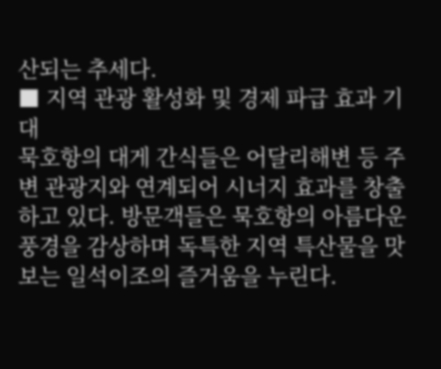산되는 추세다.
■ 지역 관광 활성화 및 경제 파급 효과 기대
묵호항의 대게 간식들은 어달리해변 등 주변 관광지와 연계되어 시너지 효과를 창출하고 있다. 방문객들은 묵호항의 아름다운 풍경을 감상하며 독특한 지역 특산물을 맛보는 일석이조의 즐거움을 누린다.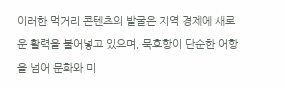이러한 먹거리 콘텐츠의 발굴은 지역 경제에 새로운 활력을 불어넣고 있으며, 묵호항이 단순한 어항을 넘어 문화와 미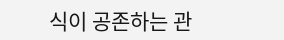식이 공존하는 관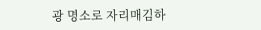광 명소로 자리매김하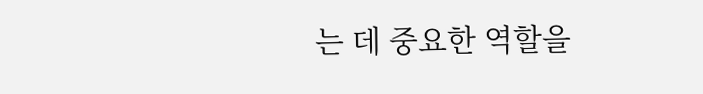는 데 중요한 역할을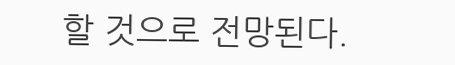할 것으로 전망된다.